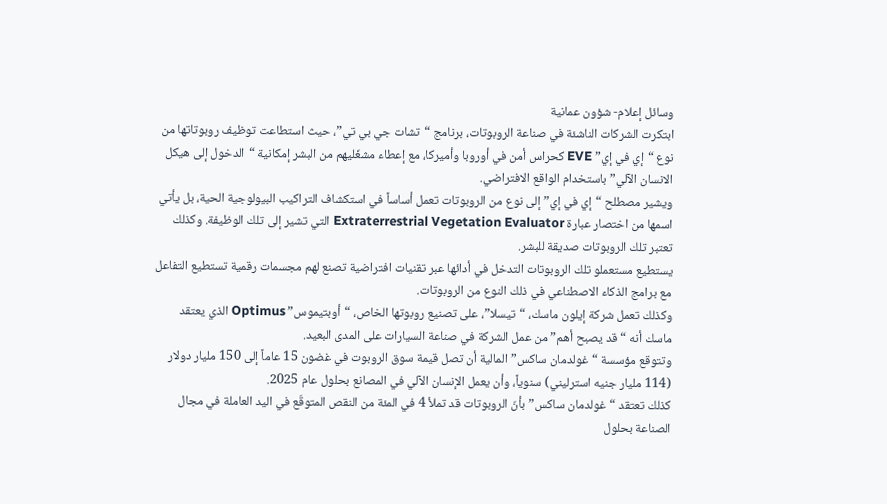وسائل إعلام- شؤون عمانية
ابتكرت الشركات الناشئة في صناعة الروبوتات، برنامج “تشات جي بي تي”، حيث استطاعت توظيف روبوتاتها من نوع “إي في إي” EVE كحراس أمن في أوروبا وأميركا، مع إعطاء مشغّليهم من البشر إمكانية “الدخول إلى هيكل الانسان الآلي” باستخدام الواقع الافتراضي.
ويشير مصطلح “إي في إي” إلى نوع من الروبوتات تعمل أساساً في استكشاف التراكيب البيولوجية الحية، بل يأتي اسمها من اختصار عبارة Extraterrestrial Vegetation Evaluator التي تشير إلى تلك الوظيفة. وكذلك تعتبر تلك الروبوتات صديقة للبشر.
يستطيع مستعملو تلك الروبوتات التدخل في أدائها عبر تقنيات افتراضية تصنع لهم مجسمات رقمية تستطيع التفاعل مع برامج الذكاء الاصطناعي في ذلك النوع من الروبوتات.
وكذلك تعمل شركة إيلون ماسك، “تيسلا”، على تصنيع روبوتها الخاص، “أوبتيموس” Optimus الذي يعتقد ماسك أنه “قد يصبح أهم” من عمل الشركة في صناعة السيارات على المدى البعيد.
وتتوقع مؤسسة “غولدمان ساكس” المالية أن تصل قيمة سوق الروبوت في غضون 15 عاماً إلى 150 مليار دولار (114 مليار جنيه استرليني) سنوياً، وأن يعمل الإنسان الآلي في المصانع بحلول عام 2025.
كذلك تعتقد “غولدمان ساكس” بأنّ الروبوتات قد تملأ 4 في المئة من النقص المتوقّع في اليد العاملة في مجال الصناعة بحلول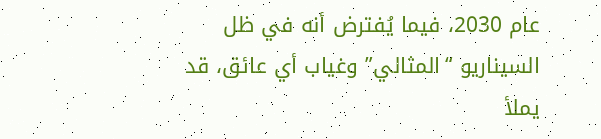عام 2030، فيما يُفترض أنه في ظل السيناريو “المثالي” وغياب أي عائق، قد يملأ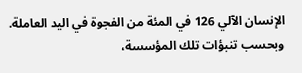الإنسان الآلي 126 في المئة من الفجوة في اليد العاملة. وبحسب تنبؤات تلك المؤسسة،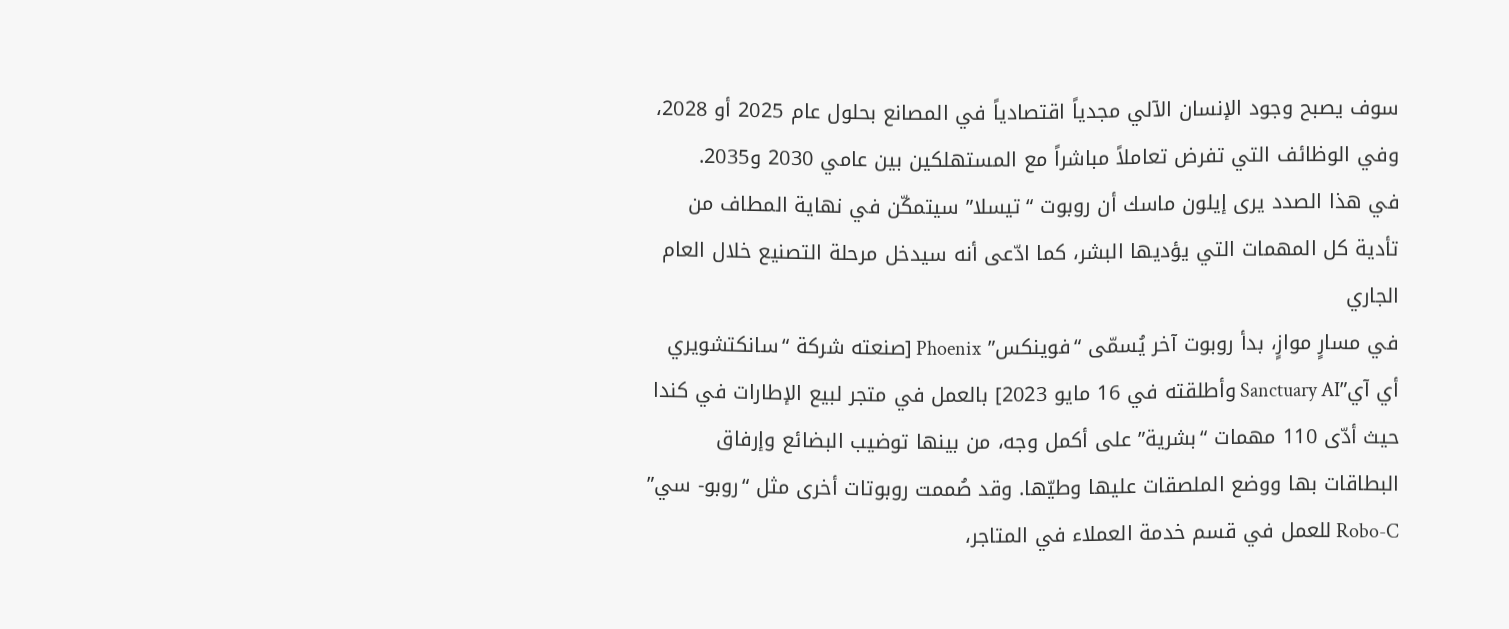سوف يصبح وجود الإنسان الآلي مجدياً اقتصادياً في المصانع بحلول عام 2025 أو 2028، وفي الوظائف التي تفرض تعاملاً مباشراً مع المستهلكين بين عامي 2030 و2035.
في هذا الصدد يرى إيلون ماسك أن روبوت “تيسلا” سيتمكّن في نهاية المطاف من تأدية كل المهمات التي يؤديها البشر، كما ادّعى أنه سيدخل مرحلة التصنيع خلال العام الجاري
في مسارٍ موازٍ، بدأ روبوت آخر يُسمّى “فوينكس” Phoenix [صنعته شركة “سانكتشويري أي آي”Sanctuary AI وأطلقته في 16 مايو 2023] بالعمل في متجر لبيع الإطارات في كندا حيث أدّى 110 مهمات “بشرية” على أكمل وجه، من بينها توضيب البضائع وإرفاق البطاقات بها ووضع الملصقات عليها وطيّها. وقد صُممت روبوتات أخرى مثل “روبو- سي” Robo-C للعمل في قسم خدمة العملاء في المتاجر،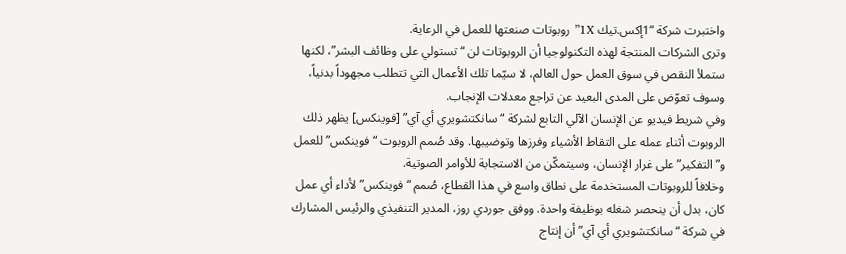واختبرت شركة “1إكس.تيك 1X” روبوتات صنعتها للعمل في الرعاية.
وترى الشركات المنتجة لهذه التكنولوجيا أن الروبوتات لن “تستولي على وظائف البشر”، لكنها ستملأ النقص في سوق العمل حول العالم، لا سيّما تلك الأعمال التي تتطلب مجهوداً بدنياً، وسوف تعوّض على المدى البعيد عن تراجع معدلات الإنجاب.
وفي شريط فيديو عن الإنسان الآلي التابع لشركة “سانكتشويري أي آي” [فوينكس] يظهر ذلك الروبوت أثناء عمله على التقاط الأشياء وفرزها وتوضيبها. وقد صُمم الروبوت “فوينكس” للعمل و”التفكير” على غرار الإنسان، وسيتمكّن من الاستجابة للأوامر الصوتية.
وخلافاً للروبوتات المستخدمة على نطاق واسع في هذا القطاع، صُمم “فوينكس” لأداء أي عمل كان، بدل أن ينحصر شغله بوظيفة واحدة. ووفق جوردي روز، المدير التنفيذي والرئيس المشارك في شركة “سانكتشويري أي آي” أن إنتاج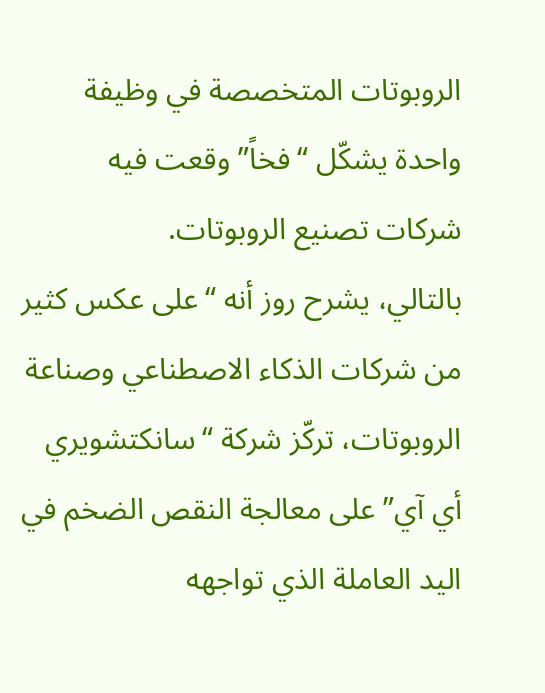الروبوتات المتخصصة في وظيفة واحدة يشكّل “فخاً” وقعت فيه شركات تصنيع الروبوتات.
بالتالي، يشرح روز أنه “على عكس كثير من شركات الذكاء الاصطناعي وصناعة الروبوتات، تركّز شركة “سانكتشويري أي آي” على معالجة النقص الضخم في اليد العاملة الذي تواجهه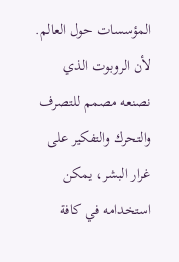المؤسسات حول العالم. لأن الروبوت الذي نصنعه مصمم للتصرف والتحرك والتفكير على غرار البشر، يمكن استخدامه في كافة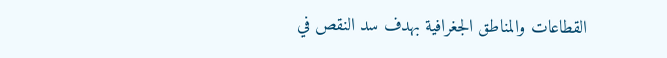القطاعات والمناطق الجغرافية بهدف سد النقص في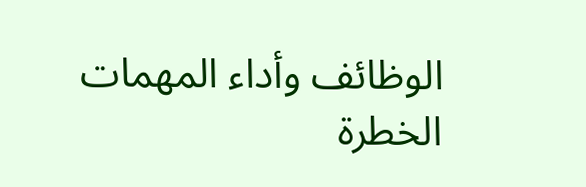الوظائف وأداء المهمات الخطرة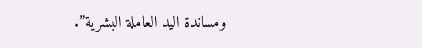ومساندة اليد العاملة البشرية”.